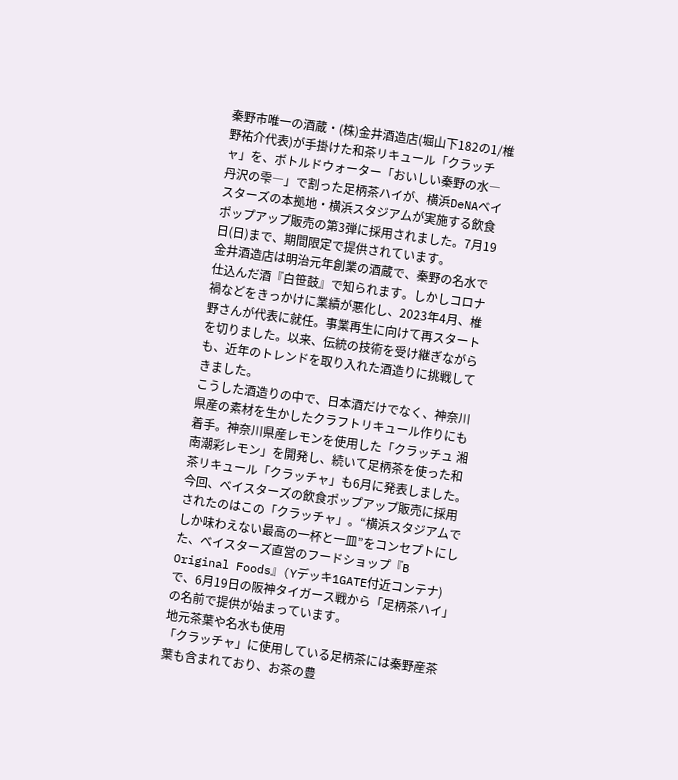秦野市唯一の酒蔵・(株)金井酒造店(堀山下182の1/椎野祐介代表)が手掛けた和茶リキュール「クラッチャ」を、ボトルドウォーター「おいしい秦野の水―丹沢の雫―」で割った足柄茶ハイが、横浜DeNAベイスターズの本拠地・横浜スタジアムが実施する飲食ポップアップ販売の第3弾に採用されました。7月19日(日)まで、期間限定で提供されています。
金井酒造店は明治元年創業の酒蔵で、秦野の名水で仕込んだ酒『白笹鼓』で知られます。しかしコロナ禍などをきっかけに業績が悪化し、2023年4月、椎野さんが代表に就任。事業再生に向けて再スタートを切りました。以来、伝統の技術を受け継ぎながらも、近年のトレンドを取り入れた酒造りに挑戦してきました。
こうした酒造りの中で、日本酒だけでなく、神奈川県産の素材を生かしたクラフトリキュール作りにも着手。神奈川県産レモンを使用した「クラッチュ 湘南潮彩レモン」を開発し、続いて足柄茶を使った和茶リキュール「クラッチャ」も6月に発表しました。
今回、ベイスターズの飲食ポップアップ販売に採用されたのはこの「クラッチャ」。“横浜スタジアムでしか味わえない最高の一杯と一皿”をコンセプトにした、ベイスターズ直営のフードショップ『B Original Foods』(Yデッキ1GATE付近コンテナ)で、6月19日の阪神タイガース戦から「足柄茶ハイ」の名前で提供が始まっています。
地元茶葉や名水も使用
「クラッチャ」に使用している足柄茶には秦野産茶葉も含まれており、お茶の豊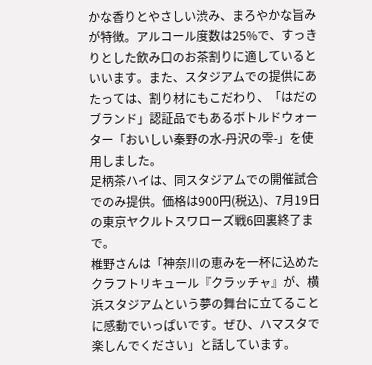かな香りとやさしい渋み、まろやかな旨みが特徴。アルコール度数は25%で、すっきりとした飲み口のお茶割りに適しているといいます。また、スタジアムでの提供にあたっては、割り材にもこだわり、「はだのブランド」認証品でもあるボトルドウォーター「おいしい秦野の水-丹沢の雫-」を使用しました。
足柄茶ハイは、同スタジアムでの開催試合でのみ提供。価格は900円(税込)、7月19日の東京ヤクルトスワローズ戦6回裏終了まで。
椎野さんは「神奈川の恵みを一杯に込めたクラフトリキュール『クラッチャ』が、横浜スタジアムという夢の舞台に立てることに感動でいっぱいです。ぜひ、ハマスタで楽しんでください」と話しています。